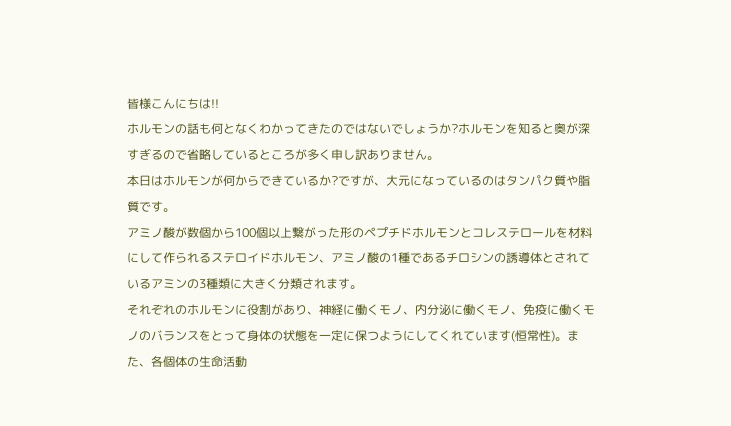皆様こんにちは!!
ホルモンの話も何となくわかってきたのではないでしょうか?ホルモンを知ると奥が深すぎるので省略しているところが多く申し訳ありません。
本日はホルモンが何からできているか?ですが、大元になっているのはタンパク質や脂質です。
アミノ酸が数個から100個以上繋がった形のペプチドホルモンとコレステロールを材料にして作られるステロイドホルモン、アミノ酸の1種であるチロシンの誘導体とされているアミンの3種類に大きく分類されます。
それぞれのホルモンに役割があり、神経に働くモノ、内分泌に働くモノ、免疫に働くモノのバランスをとって身体の状態を一定に保つようにしてくれています(恒常性)。また、各個体の生命活動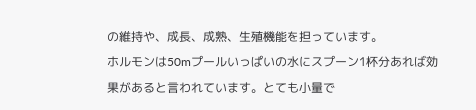の維持や、成長、成熟、生殖機能を担っています。
ホルモンは50mプールいっぱいの水にスプーン1杯分あれば効果があると言われています。とても小量で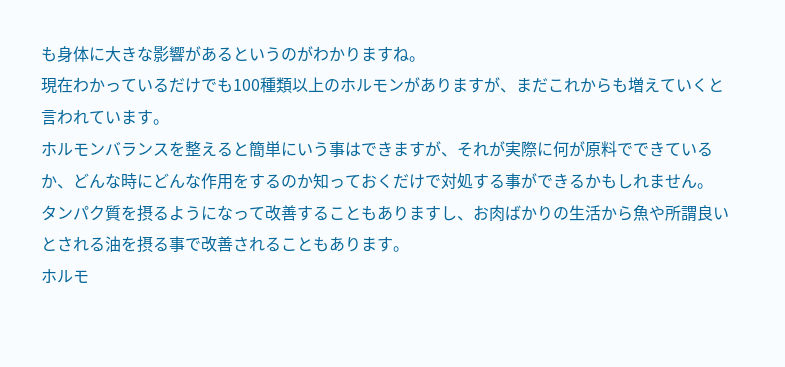も身体に大きな影響があるというのがわかりますね。
現在わかっているだけでも100種類以上のホルモンがありますが、まだこれからも増えていくと言われています。
ホルモンバランスを整えると簡単にいう事はできますが、それが実際に何が原料でできているか、どんな時にどんな作用をするのか知っておくだけで対処する事ができるかもしれません。
タンパク質を摂るようになって改善することもありますし、お肉ばかりの生活から魚や所謂良いとされる油を摂る事で改善されることもあります。
ホルモ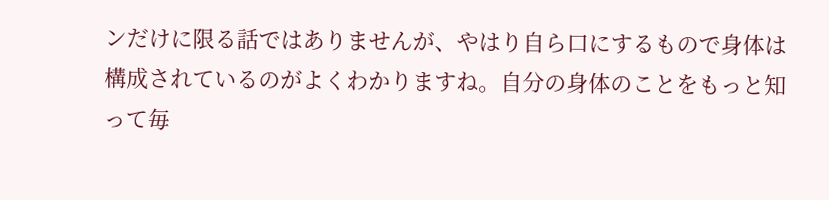ンだけに限る話ではありませんが、やはり自ら口にするもので身体は構成されているのがよくわかりますね。自分の身体のことをもっと知って毎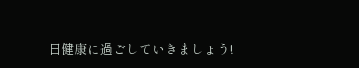日健康に過ごしていきましょう!